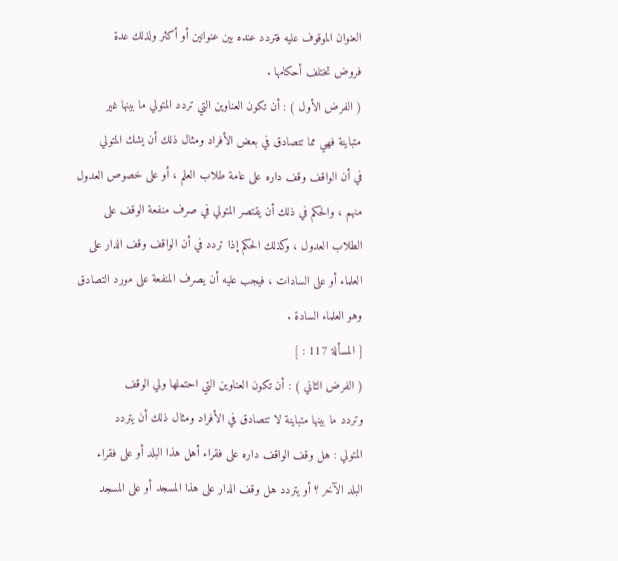العنوان الموقوف عليه فتردد عنده بين عنوانين أو أكثر ولذلك عدة
فروض تختلف أحكامها .
( الفرض الأول ) : أن تكون العناوين التي تردد المتولي ما بينها غير
متباينة فهي مما تتصادق في بعض الأفراد ومثال ذلك أن يشك المتولي
في أن الواقف وقف داره على عامة طلاب العلم ، أو على خصوص العدول
منهم ، والحكم في ذلك أن يقتصر المتولي في صرف منفعة الوقف على
الطلاب العدول ، وكذلك الحكم إذا تردد في أن الواقف وقف الدار على
العلماء أو على السادات ، فيجب عليه أن يصرف المنفعة على مورد التصادق
وهو العلماء السادة .
[ المسألة 117 : ]
( الفرض الثاني ) : أن تكون العناوين التي احتملها ولي الوقف
وتردد ما بينها متباينة لا تتصادق في الأفراد ومثال ذلك أن يتردد
المتولي : هل وقف الواقف داره على فقراء أهل هذا البلد أو على فقراء
البلد الآخر ؟ أو يتردد هل وقف الدار على هذا المسجد أو على المسجد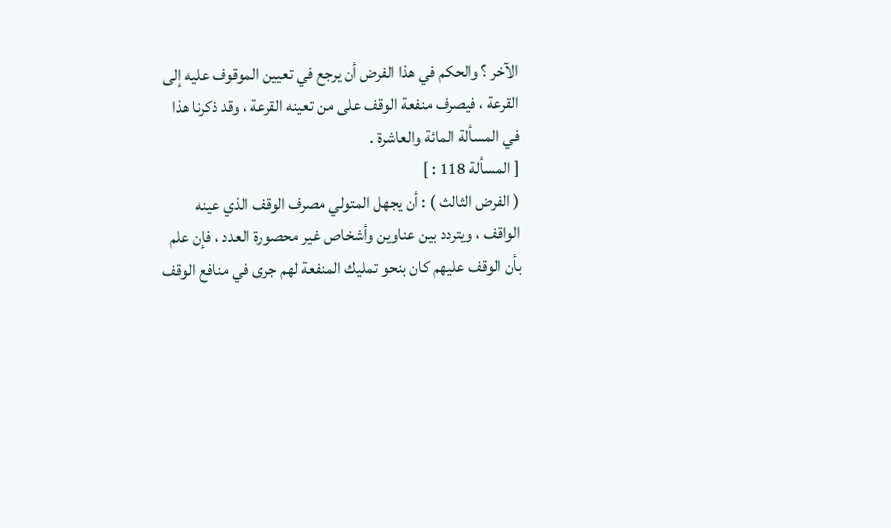الآخر ؟ والحكم في هذا الفرض أن يرجع في تعيين الموقوف عليه إلى
القرعة ، فيصرف منفعة الوقف على من تعينه القرعة ، وقد ذكرنا هذا
في المسألة المائة والعاشرة .
[ المسألة 118 : ]
( الفرض الثالث ) : أن يجهل المتولي مصرف الوقف الذي عينه
الواقف ، ويتردد بين عناوين وأشخاص غير محصورة العدد ، فإن علم
بأن الوقف عليهم كان بنحو تمليك المنفعة لهم جرى في منافع الوقف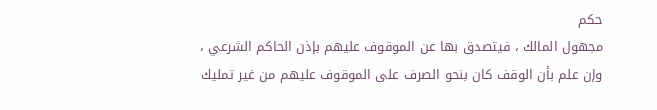حكم
مجهول المالك ، فيتصدق بها عن الموقوف عليهم بإذن الحاكم الشرعي ،
وإن علم بأن الوقف كان بنحو الصرف على الموقوف عليهم من غير تمليك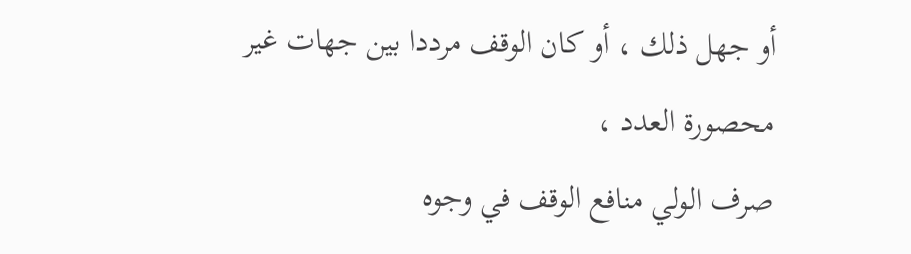أو جهل ذلك ، أو كان الوقف مرددا بين جهات غير محصورة العدد ،
صرف الولي منافع الوقف في وجوه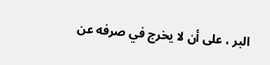البر ، على أن لا يخرج في صرفه عن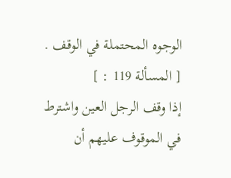الوجوه المحتملة في الوقف .
[ المسألة 119 : ]
إذا وقف الرجل العين واشترط في الموقوف عليهم أن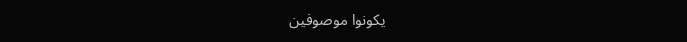يكونوا موصوفين